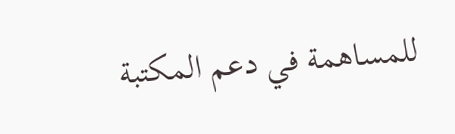للمساهمة في دعم المكتبة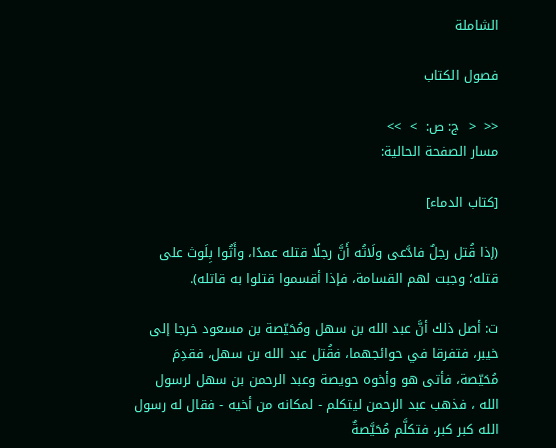الشاملة

فصول الكتاب

<<  <  ج: ص:  >  >>
مسار الصفحة الحالية:

[كتاب الدماء]

(إذا قُتل رجلٌ فادَّعى ولَاتُه أَنَّ رجلًا قتله عمدًا، وأَتُوا بِلَوث على قتله؛ وجبت لهم القسامة، فإذا أقسموا قتلوا به قاتله).

ت: أصل ذلك أنَّ عبد الله بن سهل ومُحَيّصة بن مسعود خرجا إلى خيبر، فتفرقا في حوائجهما، فقُتل عبد الله بن سهل، فقدِمَ مُحَيّصة، فأتى هو وأخوه حويصة وعبد الرحمن بن سهل لرسول الله ، فذهب عبد الرحمن ليتكلم - لمكانه من أخيه - فقال له رسول الله كبر كبر، فتكلَّم مُحَيَّصةٌ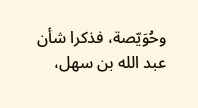وحُوَيّصة، فذكرا شأن عبد الله بن سهل،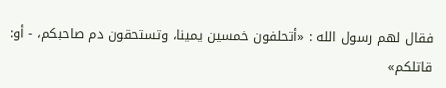فقال لهم رسول الله : «أتحلفون خمسين يمينا، وتستحقون دم صاحبكم، - أو: قاتلكم»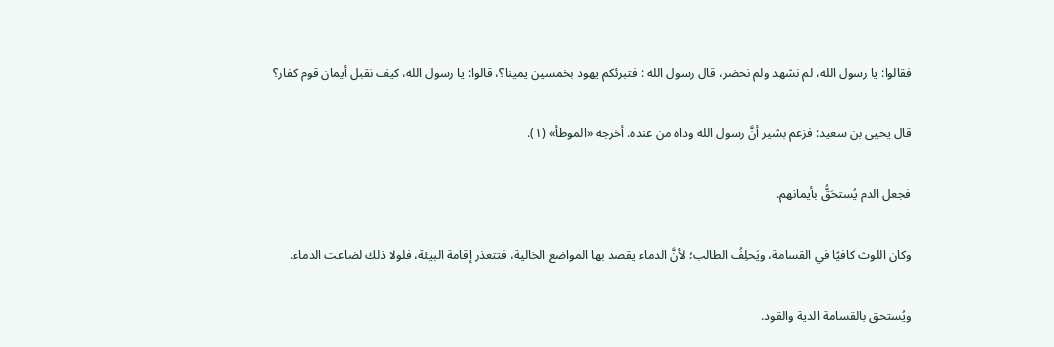فقالوا: يا رسول الله، لم نشهد ولم نحضر، قال رسول الله : فتبرئكم يهود بخمسين يمينا؟، قالوا: يا رسول الله، كيف نقبل أيمان قوم كفار؟

قال يحيى بن سعيد: فزعم بشير أنَّ رسول الله وداه من عنده. أخرجه «الموطأ» (١).

فجعل الدم يُستحَقُّ بأيمانهم.

وكان اللوث كافيًا في القسامة، ويَحلِفُ الطالب؛ لأنَّ الدماء يقصد بها المواضع الخالية، فتتعذر إقامة البيئة، فلولا ذلك لضاعت الدماء.

ويُستحق بالقسامة الدية والقود.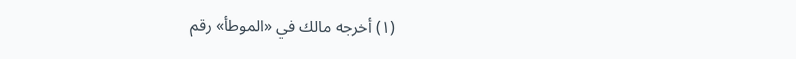(١) أخرجه مالك في «الموطأ» رقم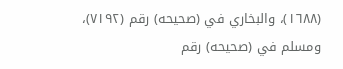(١٦٨٨)، والبخاري في (صحيحه) رقم (٧١٩٢)، ومسلم في (صحيحه) رقم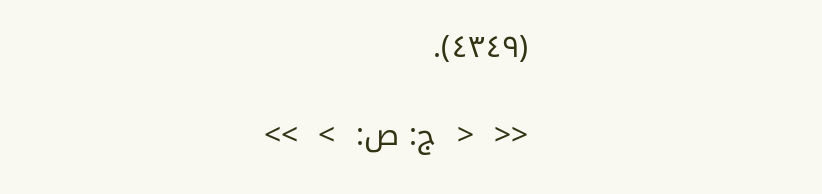(٤٣٤٩).

<<  <  ج: ص:  >  >>